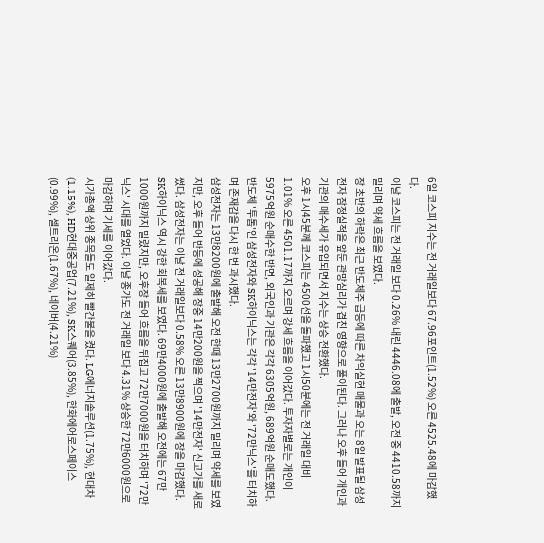6일 코스피 지수는 전 거래일보다 67.96포인트(1.52%) 오른 4525.48에 마감했다.
이날 코스피는 전 거래일 보다 0.26% 내린 4446.08에 출발, 오전 중 4410.58까지 밀리며 약세 흐름을 보였다.
장 초반의 하락은 최근 반도체주 급등에 따른 차익실현 매물과 오는 8일 발표될 삼성전자 잠정실적을 앞둔 관망심리가 겹친 영향으로 풀이된다. 그러나 오후 들어 개인과 기관의 매수세가 유입되면서 지수는 상승 전환했다.
오후 1시45분께 코스피는 4500선을 돌파했고 1시50분에는 전 거래일 대비 1.01% 오른 4501.17까지 오르며 강세 흐름을 이어갔다. 투자자별로는 개인이 5975억원 순매수한 반면, 외국인과 기관은 각각 6305억원, 689억원 순매도했다.
반도체 '투톱'인 삼성전자와 SK하이닉스는 각각 '14만전자'와 '72만닉스'를 터치하며 존재감을 다시 한 번 과시했다.
삼성전자는 13만8200원에 출발해 오전 한때 13만2700원까지 밀리며 약세를 보였지만, 오후 들어 반등에 성공해 장중 14만200원을 찍으며 '14만전자' 신고가를 새로 썼다. 삼성전자는 이날 전 거래일보다 0.58% 오른 13만8900원에 장을 마감했다.
SK하이닉스 역시 강한 회복세를 보였다. 69만4000원에 출발해 오전에는 67만1000원까지 밀렸지만, 오후장 들어 흐름을 뒤집고 72만7000원을 터치하며 '72만닉스' 시대를 열었다. 이날 종가도 전 거래일 보다 4.31% 상승한 72만6000원으로 마감하며 기세를 이어갔다.
시가총액 상위 종목들도 일제히 빨간불을 켰다. LG에너지솔루션(1.75%), 현대차(1.15%), HD현대중공업(7.21%), SK스퀘어(3.85%), 한화에어로스페이스(0.99%), 셀트리온(1.67%), 네이버(4.21%)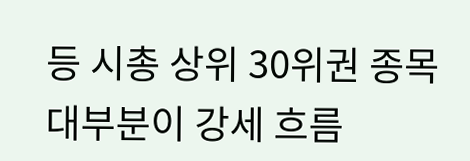등 시총 상위 30위권 종목 대부분이 강세 흐름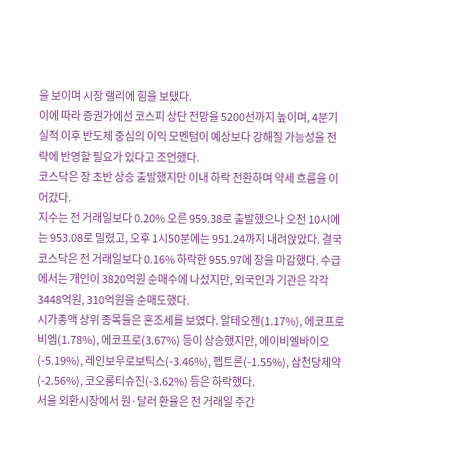을 보이며 시장 랠리에 힘을 보탰다.
이에 따라 증권가에선 코스피 상단 전망을 5200선까지 높이며, 4분기 실적 이후 반도체 중심의 이익 모멘텀이 예상보다 강해질 가능성을 전략에 반영할 필요가 있다고 조언했다.
코스닥은 장 초반 상승 출발했지만 이내 하락 전환하며 약세 흐름을 이어갔다.
지수는 전 거래일보다 0.20% 오른 959.38로 출발했으나 오전 10시에는 953.08로 밀렸고, 오후 1시50분에는 951.24까지 내려앉았다. 결국 코스닥은 전 거래일보다 0.16% 하락한 955.97에 장을 마감했다. 수급에서는 개인이 3820억원 순매수에 나섰지만, 외국인과 기관은 각각 3448억원, 310억원을 순매도했다.
시가총액 상위 종목들은 혼조세를 보였다. 알테오젠(1.17%), 에코프로비엠(1.78%), 에코프로(3.67%) 등이 상승했지만, 에이비엘바이오(-5.19%), 레인보우로보틱스(-3.46%), 펩트론(-1.55%), 삼천당제약(-2.56%), 코오롱티슈진(-3.62%) 등은 하락했다.
서울 외환시장에서 원·달러 환율은 전 거래일 주간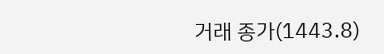거래 종가(1443.8)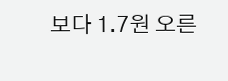보다 1.7원 오른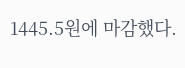1445.5원에 마감했다.